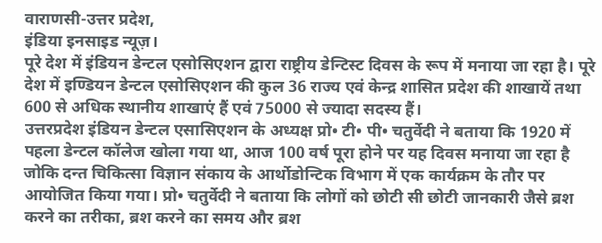वाराणसी-उत्तर प्रदेश,
इंडिया इनसाइड न्यूज़।
पूरे देश में इंडियन डेन्टल एसोसिएशन द्वारा राष्ट्रीय डेन्टिस्ट दिवस के रूप में मनाया जा रहा है। पूरे देश में इण्डियन डेन्टल एसोसिएशन की कुल 36 राज्य एवं केन्द्र शासित प्रदेश की शाखायें तथा 600 से अधिक स्थानीय शाखाएं हैं एवं 75000 से ज्यादा सदस्य हैं।
उत्तरप्रदेश इंडियन डेन्टल एसासिएशन के अध्यक्ष प्रो• टी• पी• चतुर्वेदी ने बताया कि 1920 में पहला डेन्टल कॉलेज खोला गया था, आज 100 वर्ष पूरा होने पर यह दिवस मनाया जा रहा है जोकि दन्त चिकित्सा विज्ञान संकाय के आर्थोडोन्टिक विभाग में एक कार्यक्रम के तौर पर आयोजित किया गया। प्रो• चतुर्वेदी ने बताया कि लोगों को छोटी सी छोटी जानकारी जैसे ब्रश करने का तरीका, ब्रश करने का समय और ब्रश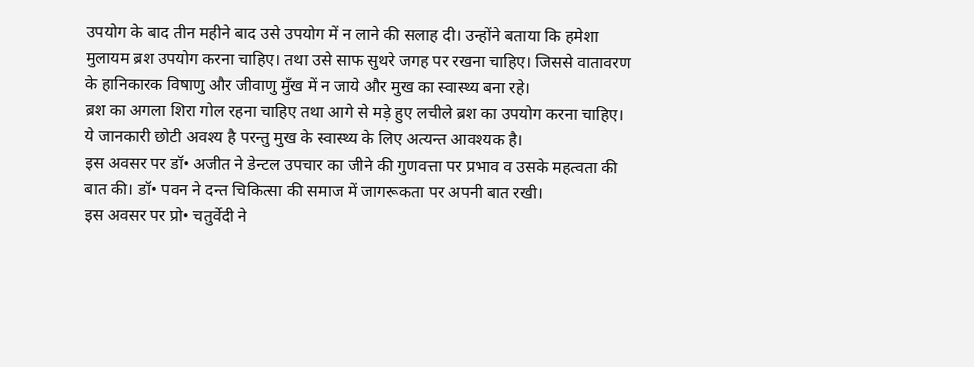उपयोग के बाद तीन महीने बाद उसे उपयोग में न लाने की सलाह दी। उन्होंने बताया कि हमेशा मुलायम ब्रश उपयोग करना चाहिए। तथा उसे साफ सुथरे जगह पर रखना चाहिए। जिससे वातावरण के हानिकारक विषाणु और जीवाणु मुँख में न जाये और मुख का स्वास्थ्य बना रहे।
ब्रश का अगला शिरा गोल रहना चाहिए तथा आगे से मड़े हुए लचीले ब्रश का उपयोग करना चाहिए। ये जानकारी छोटी अवश्य है परन्तु मुख के स्वास्थ्य के लिए अत्यन्त आवश्यक है।
इस अवसर पर डॉ• अजीत ने डेन्टल उपचार का जीने की गुणवत्ता पर प्रभाव व उसके महत्वता की बात की। डॉ• पवन ने दन्त चिकित्सा की समाज में जागरूकता पर अपनी बात रखी।
इस अवसर पर प्रो• चतुर्वेदी ने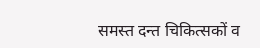समस्त दन्त चिकित्सकों व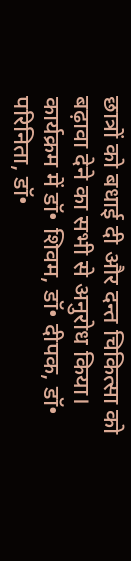छात्रों को बधाई दी और दन्त चिकित्सा को बढ़ावा देने का सभी से अनुरोध किया। कार्यक्रम में डॉ• शिवम, डॉ• दीपक, डॉ• परिनिता, डॉ•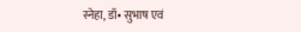स्नेहा, डॉ• सुभाष एवं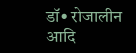डॉ• रोजालीन आदि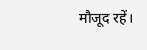मौजूद रहें।